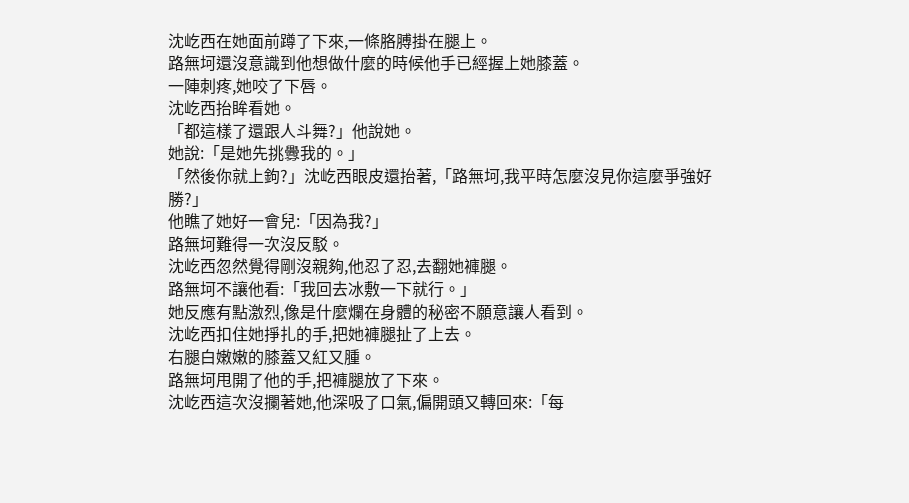沈屹西在她面前蹲了下來,一條胳膊掛在腿上。
路無坷還沒意識到他想做什麼的時候他手已經握上她膝蓋。
一陣刺疼,她咬了下唇。
沈屹西抬眸看她。
「都這樣了還跟人斗舞?」他說她。
她說:「是她先挑釁我的。」
「然後你就上鉤?」沈屹西眼皮還抬著,「路無坷,我平時怎麼沒見你這麼爭強好勝?」
他瞧了她好一會兒:「因為我?」
路無坷難得一次沒反駁。
沈屹西忽然覺得剛沒親夠,他忍了忍,去翻她褲腿。
路無坷不讓他看:「我回去冰敷一下就行。」
她反應有點激烈,像是什麼爛在身體的秘密不願意讓人看到。
沈屹西扣住她掙扎的手,把她褲腿扯了上去。
右腿白嫩嫩的膝蓋又紅又腫。
路無坷甩開了他的手,把褲腿放了下來。
沈屹西這次沒攔著她,他深吸了口氣,偏開頭又轉回來:「每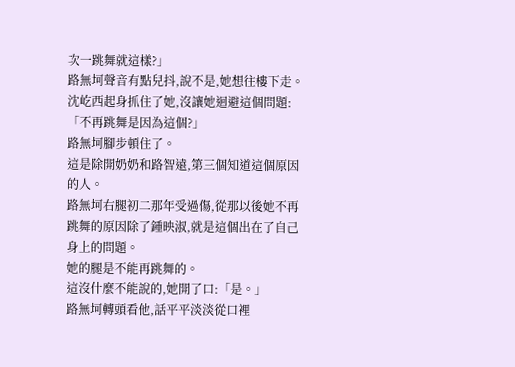次一跳舞就這樣?」
路無坷聲音有點兒抖,說不是,她想往樓下走。
沈屹西起身抓住了她,沒讓她迴避這個問題:「不再跳舞是因為這個?」
路無坷腳步頓住了。
這是除開奶奶和路智遠,第三個知道這個原因的人。
路無坷右腿初二那年受過傷,從那以後她不再跳舞的原因除了鍾映淑,就是這個出在了自己身上的問題。
她的腿是不能再跳舞的。
這沒什麼不能說的,她開了口:「是。」
路無坷轉頭看他,話平平淡淡從口裡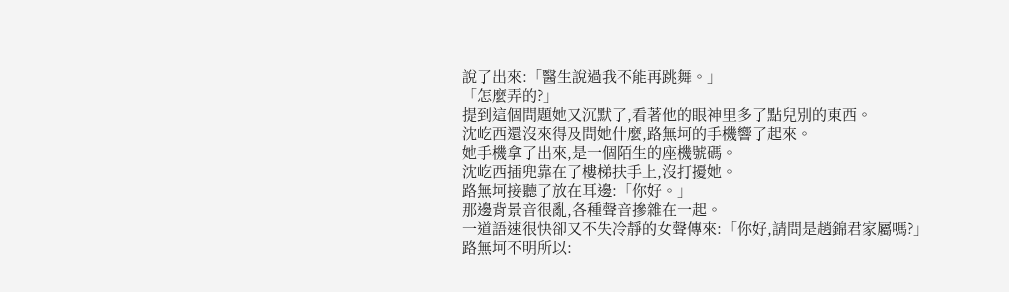說了出來:「醫生說過我不能再跳舞。」
「怎麼弄的?」
提到這個問題她又沉默了,看著他的眼神里多了點兒別的東西。
沈屹西還沒來得及問她什麼,路無坷的手機響了起來。
她手機拿了出來,是一個陌生的座機號碼。
沈屹西插兜靠在了樓梯扶手上,沒打擾她。
路無坷接聽了放在耳邊:「你好。」
那邊背景音很亂,各種聲音摻雜在一起。
一道語速很快卻又不失冷靜的女聲傳來:「你好,請問是趙錦君家屬嗎?」
路無坷不明所以: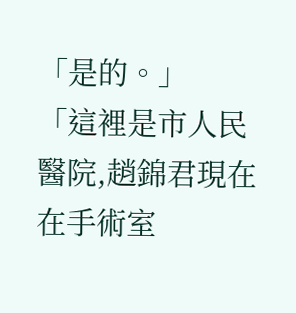「是的。」
「這裡是市人民醫院,趙錦君現在在手術室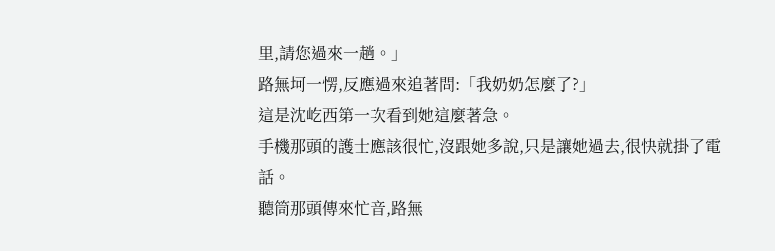里,請您過來一趟。」
路無坷一愣,反應過來追著問:「我奶奶怎麼了?」
這是沈屹西第一次看到她這麼著急。
手機那頭的護士應該很忙,沒跟她多說,只是讓她過去,很快就掛了電話。
聽筒那頭傳來忙音,路無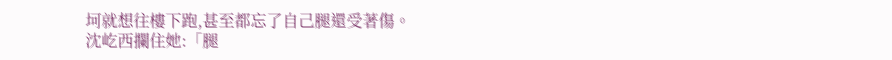坷就想往樓下跑,甚至都忘了自己腿還受著傷。
沈屹西攔住她:「腿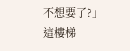不想要了?」
這樓梯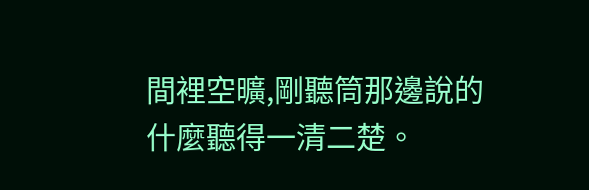間裡空曠,剛聽筒那邊說的什麼聽得一清二楚。